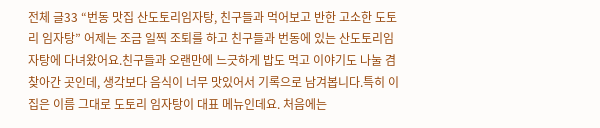전체 글33 “번동 맛집 산도토리임자탕, 친구들과 먹어보고 반한 고소한 도토리 임자탕” 어제는 조금 일찍 조퇴를 하고 친구들과 번동에 있는 산도토리임자탕에 다녀왔어요.친구들과 오랜만에 느긋하게 밥도 먹고 이야기도 나눌 겸 찾아간 곳인데, 생각보다 음식이 너무 맛있어서 기록으로 남겨봅니다.특히 이 집은 이름 그대로 도토리 임자탕이 대표 메뉴인데요. 처음에는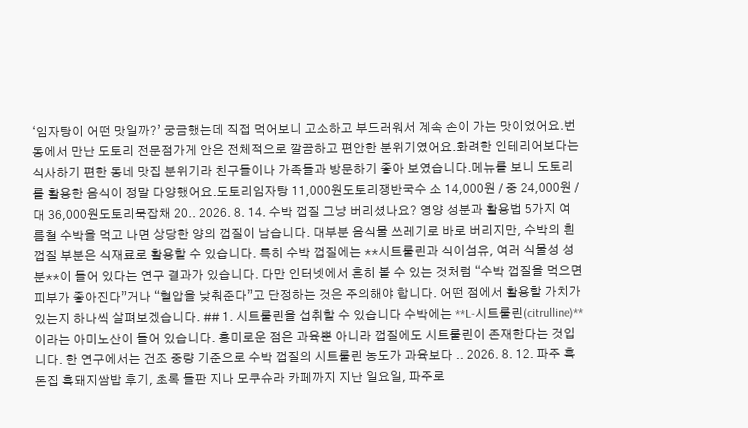‘임자탕이 어떤 맛일까?’ 궁금했는데 직접 먹어보니 고소하고 부드러워서 계속 손이 가는 맛이었어요.번동에서 만난 도토리 전문점가게 안은 전체적으로 깔끔하고 편안한 분위기였어요.화려한 인테리어보다는 식사하기 편한 동네 맛집 분위기라 친구들이나 가족들과 방문하기 좋아 보였습니다.메뉴를 보니 도토리를 활용한 음식이 정말 다양했어요.도토리임자탕 11,000원도토리쟁반국수 소 14,000원 / 중 24,000원 / 대 36,000원도토리묵잡채 20.. 2026. 8. 14. 수박 껍질 그냥 버리셨나요? 영양 성분과 활용법 5가지 여름철 수박을 먹고 나면 상당한 양의 껍질이 남습니다. 대부분 음식물 쓰레기로 바로 버리지만, 수박의 흰 껍질 부분은 식재료로 활용할 수 있습니다. 특히 수박 껍질에는 **시트룰린과 식이섬유, 여러 식물성 성분**이 들어 있다는 연구 결과가 있습니다. 다만 인터넷에서 흔히 볼 수 있는 것처럼 “수박 껍질을 먹으면 피부가 좋아진다”거나 “혈압을 낮춰준다”고 단정하는 것은 주의해야 합니다. 어떤 점에서 활용할 가치가 있는지 하나씩 살펴보겠습니다. ## 1. 시트룰린을 섭취할 수 있습니다 수박에는 **L-시트룰린(citrulline)**이라는 아미노산이 들어 있습니다. 흥미로운 점은 과육뿐 아니라 껍질에도 시트룰린이 존재한다는 것입니다. 한 연구에서는 건조 중량 기준으로 수박 껍질의 시트룰린 농도가 과육보다 .. 2026. 8. 12. 파주 흑돈집 흑돼지쌈밥 후기, 초록 들판 지나 모쿠슈라 카페까지 지난 일요일, 파주로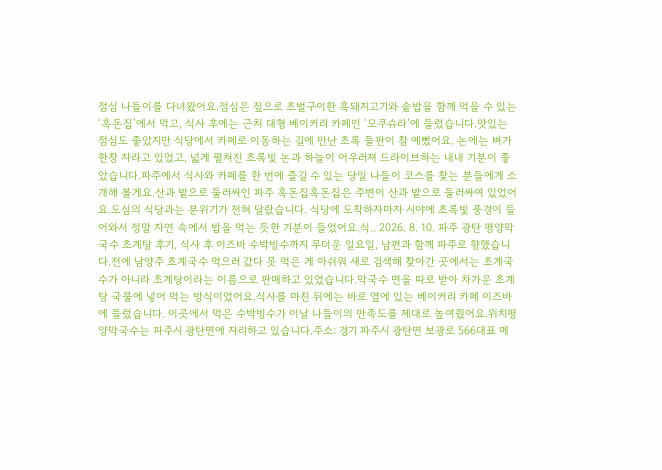점심 나들이를 다녀왔어요.점심은 짚으로 초벌구이한 흑돼지고기와 솥밥을 함께 먹을 수 있는 ‘흑돈집’에서 먹고, 식사 후에는 근처 대형 베이커리 카페인 ‘모쿠슈라’에 들렀습니다.맛있는 점심도 좋았지만 식당에서 카페로 이동하는 길에 만난 초록 들판이 참 예뻤어요. 논에는 벼가 한창 자라고 있었고, 넓게 펼쳐진 초록빛 논과 하늘이 어우러져 드라이브하는 내내 기분이 좋았습니다.파주에서 식사와 카페를 한 번에 즐길 수 있는 당일 나들이 코스를 찾는 분들에게 소개해 볼게요.산과 밭으로 둘러싸인 파주 흑돈집흑돈집은 주변이 산과 밭으로 둘러싸여 있었어요.도심의 식당과는 분위기가 전혀 달랐습니다. 식당에 도착하자마자 시야에 초록빛 풍경이 들어와서 정말 자연 속에서 밥을 먹는 듯한 기분이 들었어요.식.. 2026. 8. 10. 파주 광탄 평양막국수 초계탕 후기, 식사 후 이즈바 수박빙수까지 무더운 일요일, 남편과 함께 파주로 향했습니다.전에 남양주 초계국수 먹으러 갔다 못 먹은 게 아쉬워 새로 검색해 찾아간 곳에서는 초계국수가 아니라 초계탕이라는 이름으로 판매하고 있었습니다.막국수 면을 따로 받아 차가운 초계탕 국물에 넣어 먹는 방식이었어요.식사를 마친 뒤에는 바로 옆에 있는 베이커리 카페 이즈바에 들렀습니다. 이곳에서 먹은 수박빙수가 이날 나들이의 만족도를 제대로 높여줬어요.위치평양막국수는 파주시 광탄면에 자리하고 있습니다.주소: 경기 파주시 광탄면 보광로 566대표 메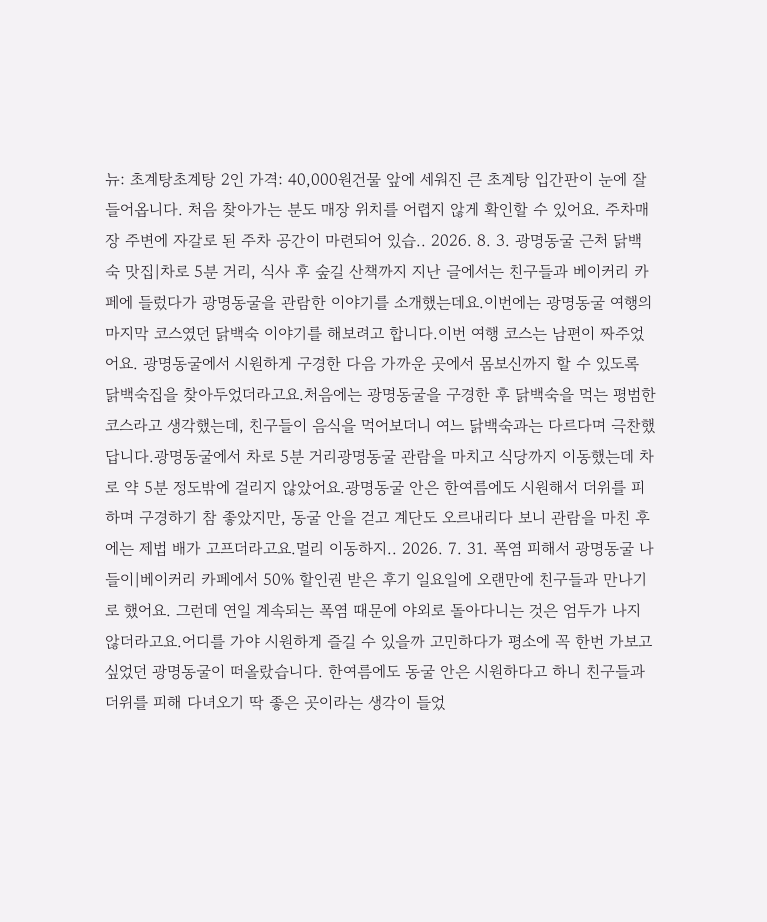뉴: 초계탕초계탕 2인 가격: 40,000원건물 앞에 세워진 큰 초계탕 입간판이 눈에 잘 들어옵니다. 처음 찾아가는 분도 매장 위치를 어렵지 않게 확인할 수 있어요. 주차매장 주변에 자갈로 된 주차 공간이 마련되어 있습.. 2026. 8. 3. 광명동굴 근처 닭백숙 맛집|차로 5분 거리, 식사 후 숲길 산책까지 지난 글에서는 친구들과 베이커리 카페에 들렀다가 광명동굴을 관람한 이야기를 소개했는데요.이번에는 광명동굴 여행의 마지막 코스였던 닭백숙 이야기를 해보려고 합니다.이번 여행 코스는 남편이 짜주었어요. 광명동굴에서 시원하게 구경한 다음 가까운 곳에서 몸보신까지 할 수 있도록 닭백숙집을 찾아두었더라고요.처음에는 광명동굴을 구경한 후 닭백숙을 먹는 평범한 코스라고 생각했는데, 친구들이 음식을 먹어보더니 여느 닭백숙과는 다르다며 극찬했답니다.광명동굴에서 차로 5분 거리광명동굴 관람을 마치고 식당까지 이동했는데 차로 약 5분 정도밖에 걸리지 않았어요.광명동굴 안은 한여름에도 시원해서 더위를 피하며 구경하기 참 좋았지만, 동굴 안을 걷고 계단도 오르내리다 보니 관람을 마친 후에는 제법 배가 고프더라고요.멀리 이동하지.. 2026. 7. 31. 폭염 피해서 광명동굴 나들이|베이커리 카페에서 50% 할인권 받은 후기 일요일에 오랜만에 친구들과 만나기로 했어요. 그런데 연일 계속되는 폭염 때문에 야외로 돌아다니는 것은 엄두가 나지 않더라고요.어디를 가야 시원하게 즐길 수 있을까 고민하다가 평소에 꼭 한번 가보고 싶었던 광명동굴이 떠올랐습니다. 한여름에도 동굴 안은 시원하다고 하니 친구들과 더위를 피해 다녀오기 딱 좋은 곳이라는 생각이 들었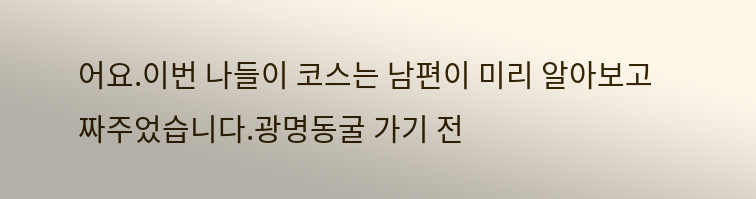어요.이번 나들이 코스는 남편이 미리 알아보고 짜주었습니다.광명동굴 가기 전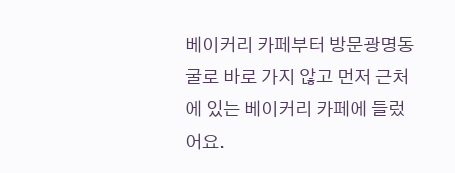베이커리 카페부터 방문광명동굴로 바로 가지 않고 먼저 근처에 있는 베이커리 카페에 들렀어요.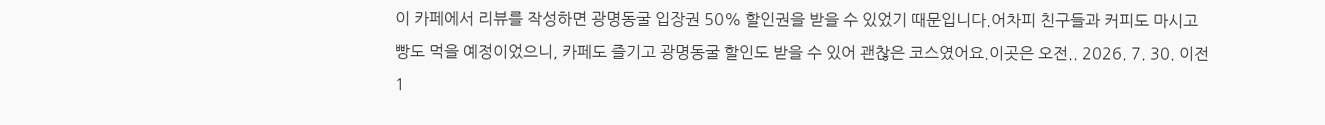이 카페에서 리뷰를 작성하면 광명동굴 입장권 50% 할인권을 받을 수 있었기 때문입니다.어차피 친구들과 커피도 마시고 빵도 먹을 예정이었으니, 카페도 즐기고 광명동굴 할인도 받을 수 있어 괜찮은 코스였어요.이곳은 오전.. 2026. 7. 30. 이전 1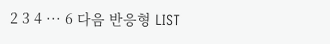2 3 4 ··· 6 다음 반응형 LIST